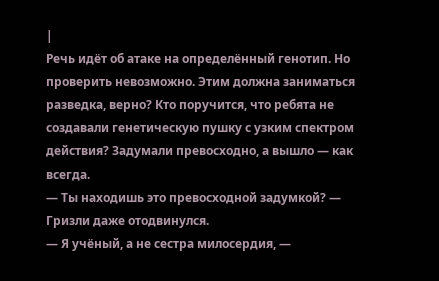|
Речь идёт об атаке на определённый генотип. Но проверить невозможно. Этим должна заниматься разведка, верно? Кто поручится, что ребята не создавали генетическую пушку с узким спектром действия? Задумали превосходно, а вышло — как всегда.
— Ты находишь это превосходной задумкой? — Гризли даже отодвинулся.
— Я учёный, а не сестра милосердия, —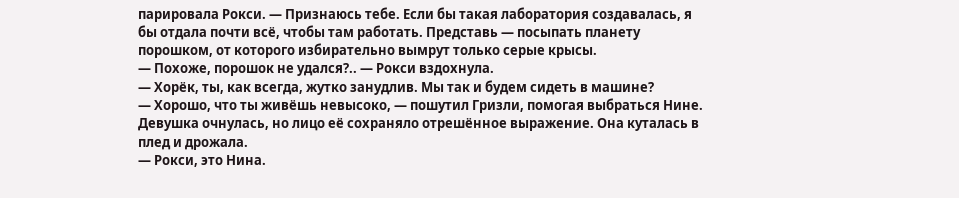парировала Рокси. — Признаюсь тебе. Если бы такая лаборатория создавалась, я бы отдала почти всё, чтобы там работать. Представь — посыпать планету порошком, от которого избирательно вымрут только серые крысы.
— Похоже, порошок не удался?.. — Рокси вздохнула.
— Хорёк, ты, как всегда, жутко занудлив. Мы так и будем сидеть в машине?
— Хорошо, что ты живёшь невысоко, — пошутил Гризли, помогая выбраться Нине. Девушка очнулась, но лицо её сохраняло отрешённое выражение. Она куталась в плед и дрожала.
— Рокси, это Нина.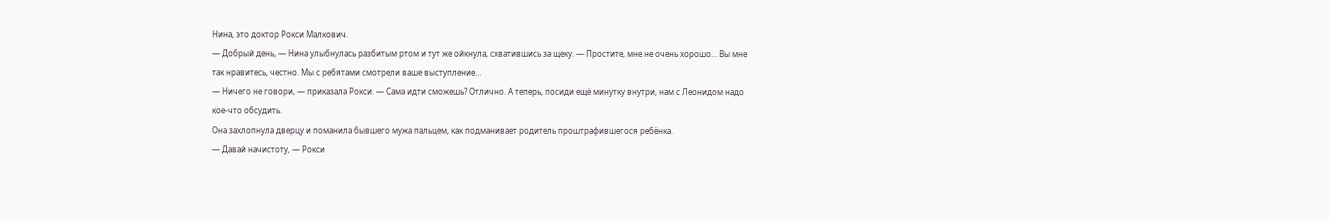Нина, это доктор Рокси Малкович.
— Добрый день, — Нина улыбнулась разбитым ртом и тут же ойкнула, схватившись за щеку. — Простите, мне не очень хорошо… Вы мне так нравитесь, честно. Мы с ребятами смотрели ваше выступление…
— Ничего не говори, — приказала Рокси. — Сама идти сможешь? Отлично. А теперь, посиди ещё минутку внутри, нам с Леонидом надо кое-что обсудить.
Она захлопнула дверцу и поманила бывшего мужа пальцем, как подманивает родитель проштрафившегося ребёнка.
— Давай начистоту, — Рокси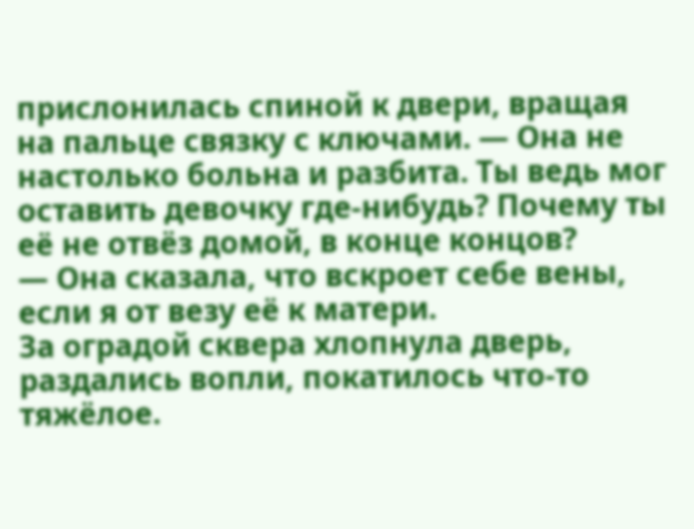прислонилась спиной к двери, вращая на пальце связку с ключами. — Она не настолько больна и разбита. Ты ведь мог оставить девочку где-нибудь? Почему ты её не отвёз домой, в конце концов?
— Она сказала, что вскроет себе вены, если я от везу её к матери.
За оградой сквера хлопнула дверь, раздались вопли, покатилось что-то тяжёлое.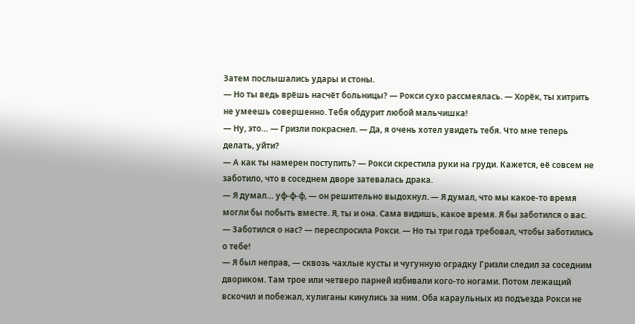Затем послышались удары и стоны.
— Но ты ведь врёшь насчёт больницы? — Рокси сухо рассмеялась. — Хорёк, ты хитрить не умеешь совершенно. Тебя обдурит любой мальчишка!
— Ну, это… — Гризли покраснел. — Да, я очень хотел увидеть тебя. Что мне теперь делать, уйти?
— А как ты намерен поступить? — Рокси скрестила руки на груди. Кажется, её совсем не заботило, что в соседнем дворе затевалась драка.
— Я думал… уф-ф-ф, — он решительно выдохнул. — Я думал, что мы какое-то время могли бы побыть вместе. Я, ты и она. Сама видишь, какое время. Я бы заботился о вас.
— Заботился о нас? — переспросила Рокси. — Но ты три года требовал, чтобы заботились о тебе!
— Я был неправ, — сквозь чахлые кусты и чугунную оградку Гризли следил за соседним двориком. Там трое или четверо парней избивали кого-то ногами. Потом лежащий вскочил и побежал, хулиганы кинулись за ним. Оба караульных из подъезда Рокси не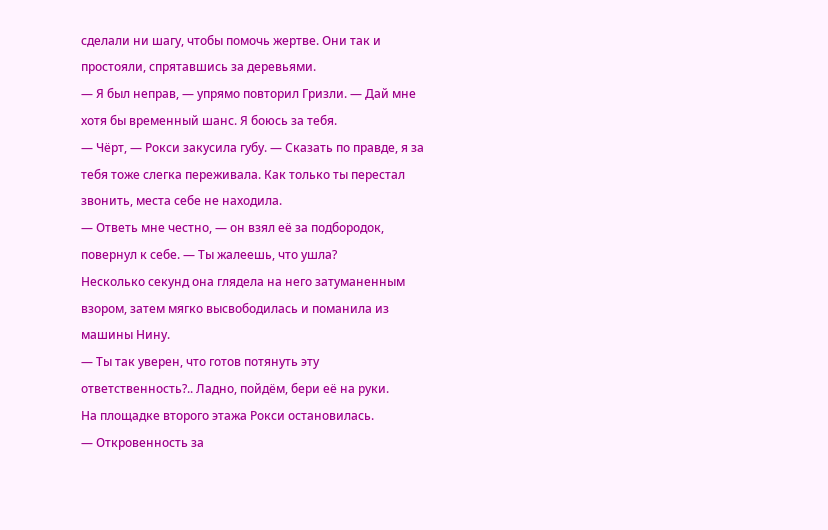сделали ни шагу, чтобы помочь жертве. Они так и простояли, спрятавшись за деревьями.
— Я был неправ, — упрямо повторил Гризли. — Дай мне хотя бы временный шанс. Я боюсь за тебя.
— Чёрт, — Рокси закусила губу. — Сказать по правде, я за тебя тоже слегка переживала. Как только ты перестал звонить, места себе не находила.
— Ответь мне честно, — он взял её за подбородок, повернул к себе. — Ты жалеешь, что ушла?
Несколько секунд она глядела на него затуманенным взором, затем мягко высвободилась и поманила из машины Нину.
— Ты так уверен, что готов потянуть эту ответственность?.. Ладно, пойдём, бери её на руки.
На площадке второго этажа Рокси остановилась.
— Откровенность за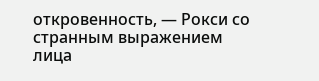откровенность, — Рокси со странным выражением лица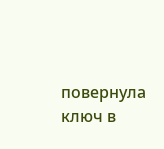повернула ключ в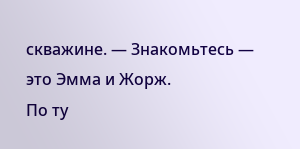скважине. — Знакомьтесь — это Эмма и Жорж.
По ту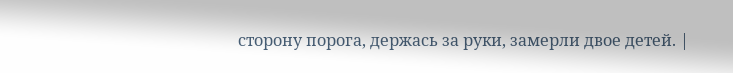сторону порога, держась за руки, замерли двое детей. |